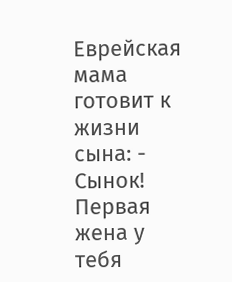Еврейская мама готовит к жизни сына: - Сынок! Первая жена у тебя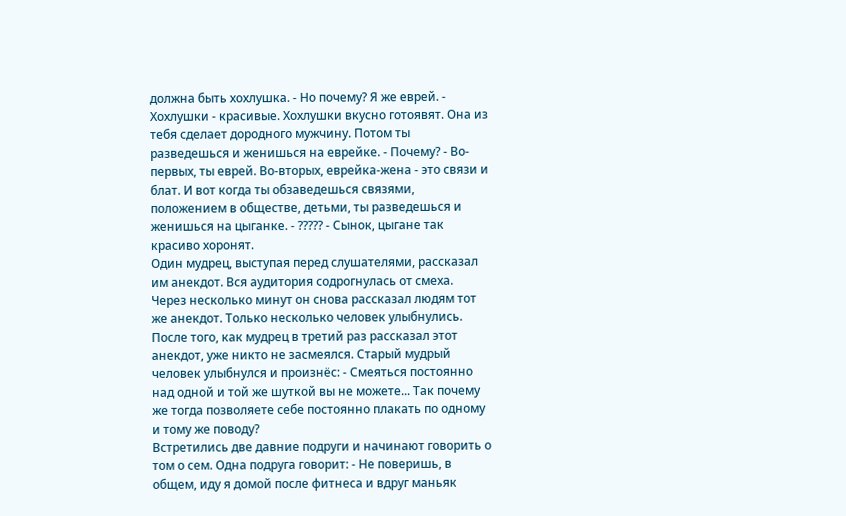должна быть хохлушка. - Но почему? Я же еврей. - Хохлушки - красивые. Хохлушки вкусно готоявят. Она из тебя сделает дородного мужчину. Потом ты разведешься и женишься на еврейке. - Почему? - Во-первых, ты еврей. Во-вторых, еврейка-жена - это связи и блат. И вот когда ты обзаведешься связями, положением в обществе, детьми, ты разведешься и женишься на цыганке. - ????? - Сынок, цыгане так красиво хоронят.
Один мудрец, выступая перед слушателями, рассказал им анекдот. Вся аудитория содрогнулась от смеха. Через несколько минут он снова рассказал людям тот же анекдот. Только несколько человек улыбнулись. После того, как мудрец в третий раз рассказал этот анекдот, уже никто не засмеялся. Старый мудрый человек улыбнулся и произнёс: - Смеяться постоянно над одной и той же шуткой вы не можете... Так почему же тогда позволяете себе постоянно плакать по одному и тому же поводу?
Встретились две давние подруги и начинают говорить о том о сем. Одна подруга говорит: - Не поверишь, в общем, иду я домой после фитнеса и вдруг маньяк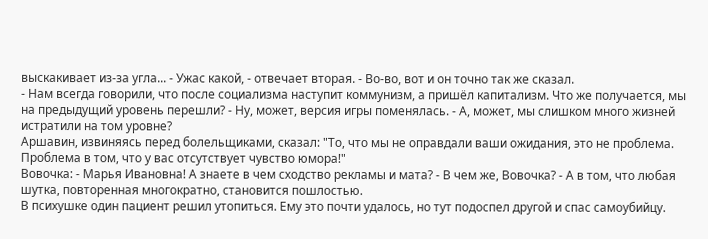выскакивает из-за угла... - Ужас какой, - отвечает вторая. - Во-во, вот и он точно так же сказал.
- Нам всегда говорили, что после социализма наступит коммунизм, а пришёл капитализм. Что же получается, мы на предыдущий уровень перешли? - Ну, может, версия игры поменялась. - А, может, мы слишком много жизней истратили на том уровне?
Аршавин, извиняясь перед болельщиками, сказал: "То, что мы не оправдали ваши ожидания, это не проблема. Проблема в том, что у вас отсутствует чувство юмора!"
Вовочка: - Марья Ивановна! А знаете в чем сходство рекламы и мата? - В чем же, Вовочка? - А в том, что любая шутка, повторенная многократно, становится пошлостью.
В психушке один пациент решил утопиться. Ему это почти удалось, но тут подоспел другой и спас самоубийцу.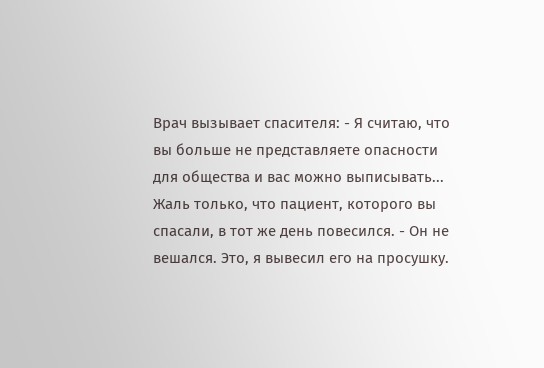Врач вызывает спасителя: - Я считаю, что вы больше не представляете опасности для общества и вас можно выписывать... Жаль только, что пациент, которого вы спасали, в тот же день повесился. - Он не вешался. Это, я вывесил его на просушку.